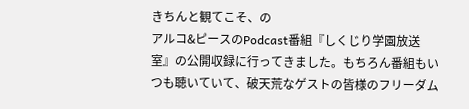きちんと観てこそ、の
アルコ&ピースのPodcast番組『しくじり学園放送室』の公開収録に行ってきました。もちろん番組もいつも聴いていて、破天荒なゲストの皆様のフリーダム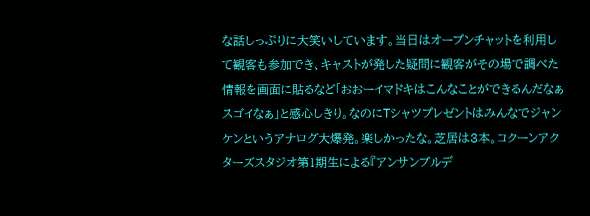な話しっぷりに大笑いしています。当日はオープンチャットを利用して観客も参加でき、キャストが発した疑問に観客がその場で調べた情報を画面に貼るなど「おおーイマドキはこんなことができるんだなぁスゴイなぁ」と感心しきり。なのにTシャツプレゼントはみんなでジャンケンというアナログ大爆発。楽しかったな。芝居は3本。コクーンアクターズスタジオ第1期生による『アンサンブルデ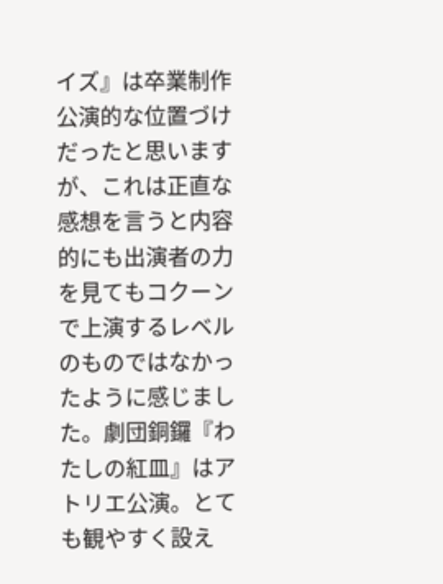イズ』は卒業制作公演的な位置づけだったと思いますが、これは正直な感想を言うと内容的にも出演者の力を見てもコクーンで上演するレベルのものではなかったように感じました。劇団銅鑼『わたしの紅皿』はアトリエ公演。とても観やすく設え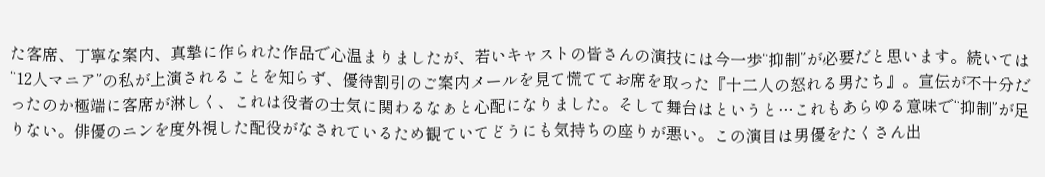た客席、丁寧な案内、真摯に作られた作品で心温まりましたが、若いキャストの皆さんの演技には今一歩“抑制”が必要だと思います。続いては“12人マニア”の私が上演されることを知らず、優待割引のご案内メールを見て慌ててお席を取った『十二人の怒れる男たち』。宣伝が不十分だったのか極端に客席が淋しく、これは役者の士気に関わるなぁと心配になりました。そして舞台はというと…これもあらゆる意味で“抑制”が足りない。俳優のニンを度外視した配役がなされているため観ていてどうにも気持ちの座りが悪い。この演目は男優をたくさん出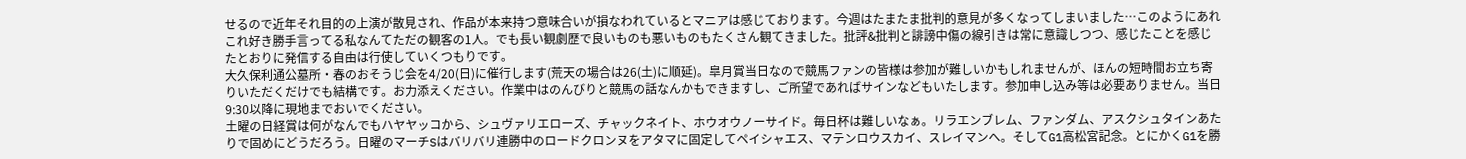せるので近年それ目的の上演が散見され、作品が本来持つ意味合いが損なわれているとマニアは感じております。今週はたまたま批判的意見が多くなってしまいました…このようにあれこれ好き勝手言ってる私なんてただの観客の1人。でも長い観劇歴で良いものも悪いものもたくさん観てきました。批評&批判と誹謗中傷の線引きは常に意識しつつ、感じたことを感じたとおりに発信する自由は行使していくつもりです。
大久保利通公墓所・春のおそうじ会を4/20(日)に催行します(荒天の場合は26(土)に順延)。皐月賞当日なので競馬ファンの皆様は参加が難しいかもしれませんが、ほんの短時間お立ち寄りいただくだけでも結構です。お力添えください。作業中はのんびりと競馬の話なんかもできますし、ご所望であればサインなどもいたします。参加申し込み等は必要ありません。当日9:30以降に現地までおいでください。
土曜の日経賞は何がなんでもハヤヤッコから、シュヴァリエローズ、チャックネイト、ホウオウノーサイド。毎日杯は難しいなぁ。リラエンブレム、ファンダム、アスクシュタインあたりで固めにどうだろう。日曜のマーチSはバリバリ連勝中のロードクロンヌをアタマに固定してペイシャエス、マテンロウスカイ、スレイマンへ。そしてG1高松宮記念。とにかくG1を勝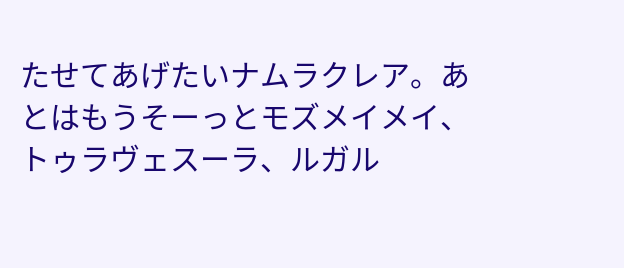たせてあげたいナムラクレア。あとはもうそーっとモズメイメイ、トゥラヴェスーラ、ルガル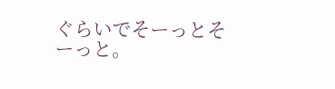ぐらいでそーっとそーっと。